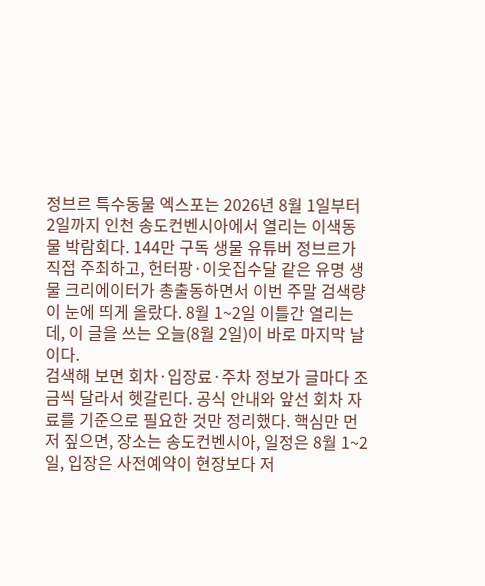정브르 특수동물 엑스포는 2026년 8월 1일부터 2일까지 인천 송도컨벤시아에서 열리는 이색동물 박람회다. 144만 구독 생물 유튜버 정브르가 직접 주최하고, 헌터팡·이웃집수달 같은 유명 생물 크리에이터가 총출동하면서 이번 주말 검색량이 눈에 띄게 올랐다. 8월 1~2일 이틀간 열리는데, 이 글을 쓰는 오늘(8월 2일)이 바로 마지막 날이다.
검색해 보면 회차·입장료·주차 정보가 글마다 조금씩 달라서 헷갈린다. 공식 안내와 앞선 회차 자료를 기준으로 필요한 것만 정리했다. 핵심만 먼저 짚으면, 장소는 송도컨벤시아, 일정은 8월 1~2일, 입장은 사전예약이 현장보다 저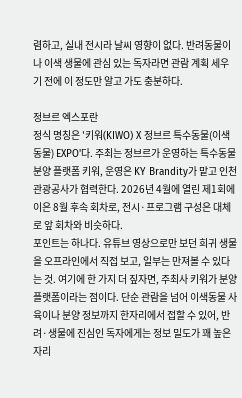렴하고, 실내 전시라 날씨 영향이 없다. 반려동물이나 이색 생물에 관심 있는 독자라면 관람 계획 세우기 전에 이 정도만 알고 가도 충분하다.

정브르 엑스포란
정식 명칭은 '키워(KIWO) X 정브르 특수동물(이색동물) EXPO'다. 주최는 정브르가 운영하는 특수동물 분양 플랫폼 키워, 운영은 KY Brandity가 맡고 인천관광공사가 협력한다. 2026년 4월에 열린 제1회에 이은 8월 후속 회차로, 전시·프로그램 구성은 대체로 앞 회차와 비슷하다.
포인트는 하나다. 유튜브 영상으로만 보던 희귀 생물을 오프라인에서 직접 보고, 일부는 만져볼 수 있다는 것. 여기에 한 가지 더 짚자면, 주최사 키워가 분양 플랫폼이라는 점이다. 단순 관람을 넘어 이색동물 사육이나 분양 정보까지 한자리에서 접할 수 있어, 반려·생물에 진심인 독자에게는 정보 밀도가 꽤 높은 자리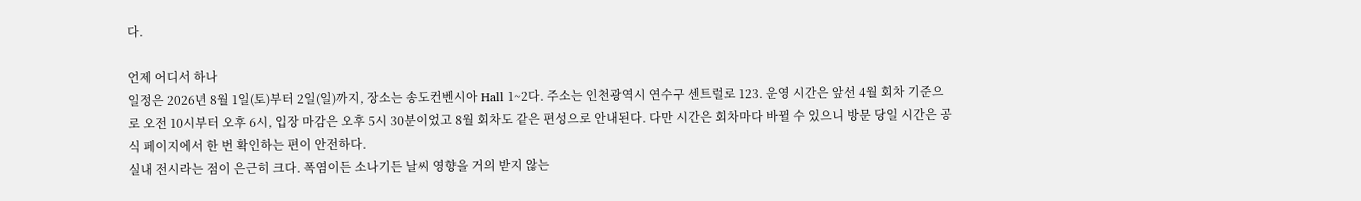다.

언제 어디서 하나
일정은 2026년 8월 1일(토)부터 2일(일)까지, 장소는 송도컨벤시아 Hall 1~2다. 주소는 인천광역시 연수구 센트럴로 123. 운영 시간은 앞선 4월 회차 기준으로 오전 10시부터 오후 6시, 입장 마감은 오후 5시 30분이었고 8월 회차도 같은 편성으로 안내된다. 다만 시간은 회차마다 바뀔 수 있으니 방문 당일 시간은 공식 페이지에서 한 번 확인하는 편이 안전하다.
실내 전시라는 점이 은근히 크다. 폭염이든 소나기든 날씨 영향을 거의 받지 않는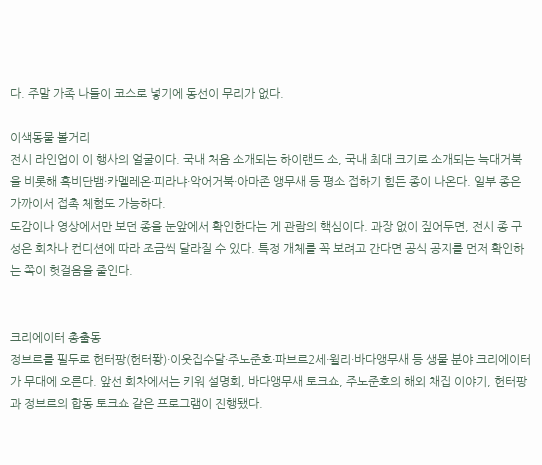다. 주말 가족 나들이 코스로 넣기에 동선이 무리가 없다.

이색동물 볼거리
전시 라인업이 이 행사의 얼굴이다. 국내 처음 소개되는 하이랜드 소, 국내 최대 크기로 소개되는 늑대거북을 비롯해 흑비단뱀·카멜레온·피라냐·악어거북·아마존 앵무새 등 평소 접하기 힘든 종이 나온다. 일부 종은 가까이서 접촉 체험도 가능하다.
도감이나 영상에서만 보던 종을 눈앞에서 확인한다는 게 관람의 핵심이다. 과장 없이 짚어두면, 전시 종 구성은 회차나 컨디션에 따라 조금씩 달라질 수 있다. 특정 개체를 꼭 보려고 간다면 공식 공지를 먼저 확인하는 쪽이 헛걸음을 줄인다.


크리에이터 총출동
정브르를 필두로 헌터팡(헌터퐝)·이웃집수달·주노준호·파브르2세·윌리·바다앵무새 등 생물 분야 크리에이터가 무대에 오른다. 앞선 회차에서는 키워 설명회, 바다앵무새 토크쇼, 주노준호의 해외 채집 이야기, 헌터팡과 정브르의 합동 토크쇼 같은 프로그램이 진행됐다.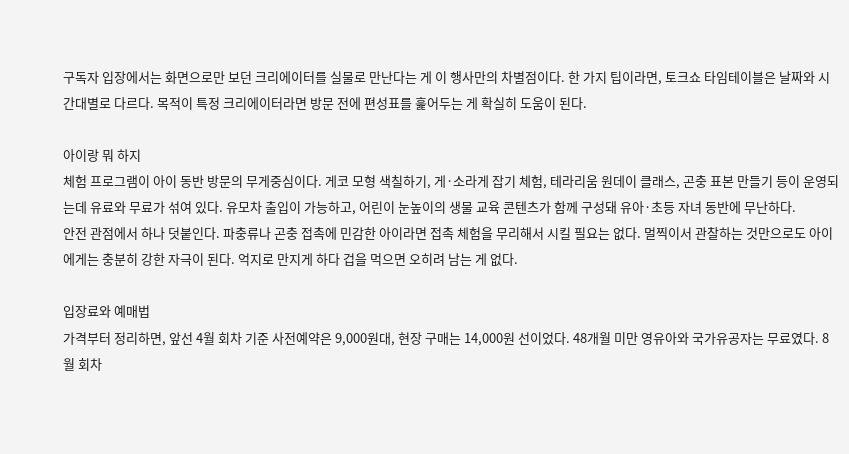구독자 입장에서는 화면으로만 보던 크리에이터를 실물로 만난다는 게 이 행사만의 차별점이다. 한 가지 팁이라면, 토크쇼 타임테이블은 날짜와 시간대별로 다르다. 목적이 특정 크리에이터라면 방문 전에 편성표를 훑어두는 게 확실히 도움이 된다.

아이랑 뭐 하지
체험 프로그램이 아이 동반 방문의 무게중심이다. 게코 모형 색칠하기, 게·소라게 잡기 체험, 테라리움 원데이 클래스, 곤충 표본 만들기 등이 운영되는데 유료와 무료가 섞여 있다. 유모차 출입이 가능하고, 어린이 눈높이의 생물 교육 콘텐츠가 함께 구성돼 유아·초등 자녀 동반에 무난하다.
안전 관점에서 하나 덧붙인다. 파충류나 곤충 접촉에 민감한 아이라면 접촉 체험을 무리해서 시킬 필요는 없다. 멀찍이서 관찰하는 것만으로도 아이에게는 충분히 강한 자극이 된다. 억지로 만지게 하다 겁을 먹으면 오히려 남는 게 없다.

입장료와 예매법
가격부터 정리하면, 앞선 4월 회차 기준 사전예약은 9,000원대, 현장 구매는 14,000원 선이었다. 48개월 미만 영유아와 국가유공자는 무료였다. 8월 회차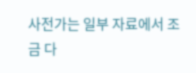사전가는 일부 자료에서 조금 다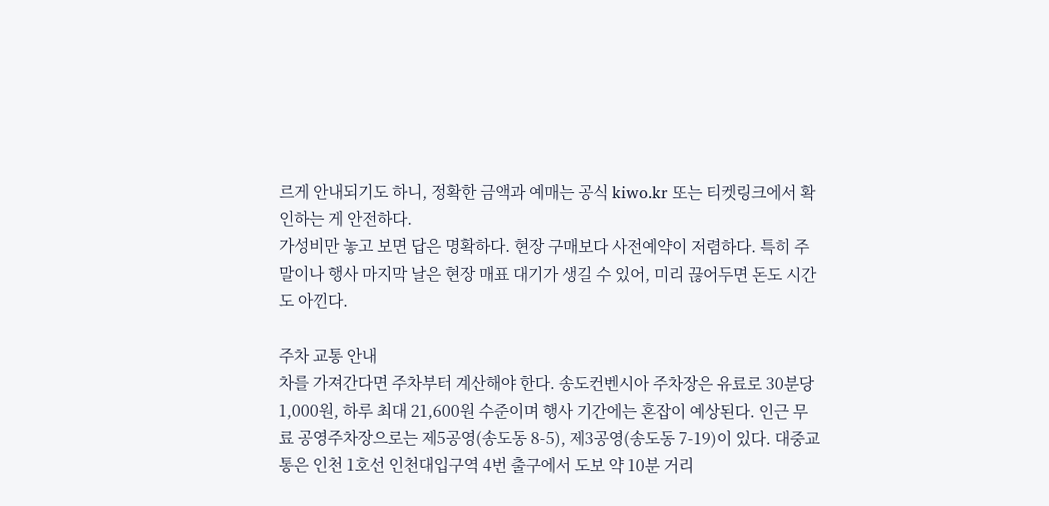르게 안내되기도 하니, 정확한 금액과 예매는 공식 kiwo.kr 또는 티켓링크에서 확인하는 게 안전하다.
가성비만 놓고 보면 답은 명확하다. 현장 구매보다 사전예약이 저렴하다. 특히 주말이나 행사 마지막 날은 현장 매표 대기가 생길 수 있어, 미리 끊어두면 돈도 시간도 아낀다.

주차 교통 안내
차를 가져간다면 주차부터 계산해야 한다. 송도컨벤시아 주차장은 유료로 30분당 1,000원, 하루 최대 21,600원 수준이며 행사 기간에는 혼잡이 예상된다. 인근 무료 공영주차장으로는 제5공영(송도동 8-5), 제3공영(송도동 7-19)이 있다. 대중교통은 인천 1호선 인천대입구역 4번 출구에서 도보 약 10분 거리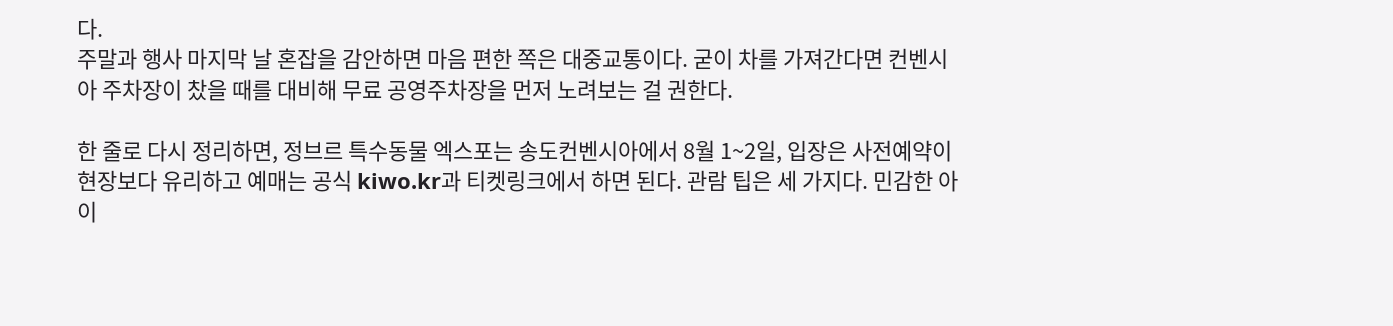다.
주말과 행사 마지막 날 혼잡을 감안하면 마음 편한 쪽은 대중교통이다. 굳이 차를 가져간다면 컨벤시아 주차장이 찼을 때를 대비해 무료 공영주차장을 먼저 노려보는 걸 권한다.

한 줄로 다시 정리하면, 정브르 특수동물 엑스포는 송도컨벤시아에서 8월 1~2일, 입장은 사전예약이 현장보다 유리하고 예매는 공식 kiwo.kr과 티켓링크에서 하면 된다. 관람 팁은 세 가지다. 민감한 아이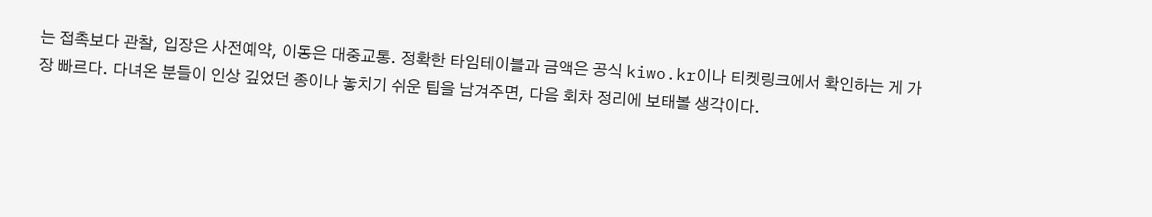는 접촉보다 관찰, 입장은 사전예약, 이동은 대중교통. 정확한 타임테이블과 금액은 공식 kiwo.kr이나 티켓링크에서 확인하는 게 가장 빠르다. 다녀온 분들이 인상 깊었던 종이나 놓치기 쉬운 팁을 남겨주면, 다음 회차 정리에 보태볼 생각이다.